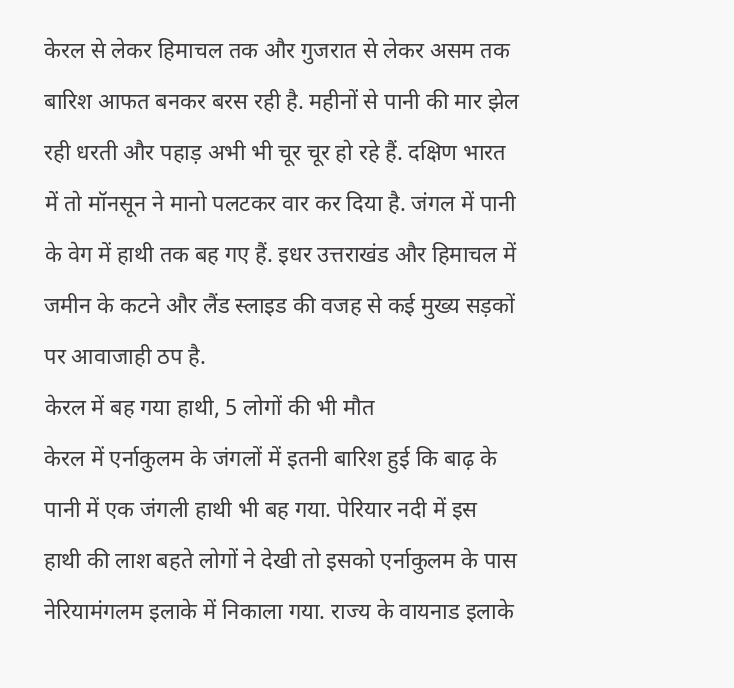केरल से लेकर हिमाचल तक और गुजरात से लेकर असम तक बारिश आफत बनकर बरस रही है. महीनों से पानी की मार झेल रही धरती और पहाड़ अभी भी चूर चूर हो रहे हैं. दक्षिण भारत में तो मॉनसून ने मानो पलटकर वार कर दिया है. जंगल में पानी के वेग में हाथी तक बह गए हैं. इधर उत्तराखंड और हिमाचल में जमीन के कटने और लैंड स्लाइड की वजह से कई मुख्य सड़कों पर आवाजाही ठप है.
केरल में बह गया हाथी, 5 लोगों की भी मौत
केरल में एर्नाकुलम के जंगलों में इतनी बारिश हुई कि बाढ़ के पानी में एक जंगली हाथी भी बह गया. पेरियार नदी में इस हाथी की लाश बहते लोगों ने देखी तो इसको एर्नाकुलम के पास नेरियामंगलम इलाके में निकाला गया. राज्य के वायनाड इलाके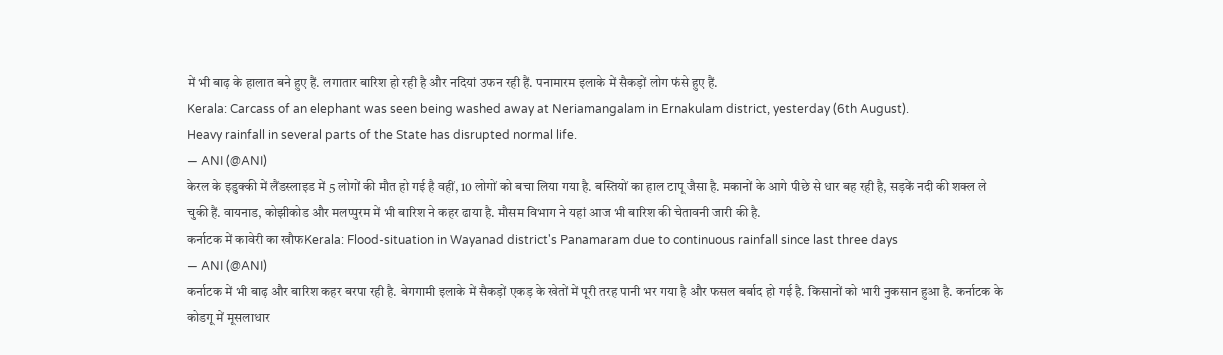में भी बाढ़ के हालात बने हुए हैं. लगातार बारिश हो रही है और नदियां उफन रही हैं. पनामारम इलाके में सैकड़ों लोग फंसे हुए हैं.
Kerala: Carcass of an elephant was seen being washed away at Neriamangalam in Ernakulam district, yesterday (6th August).
Heavy rainfall in several parts of the State has disrupted normal life.
— ANI (@ANI)
केरल के इडुक्की में लैंडस्लाइड में 5 लोगों की मौत हो गई है वहीं, 10 लोगों को बचा लिया गया है. बस्तियों का हाल टापू जैसा है. मकानों के आगे पीछे से धार बह रही है, सड़कें नदी की शक्ल ले चुकी हैं. वायनाड, कोझीकोड और मलप्पुरम में भी बारिश ने कहर ढाया है. मौसम विभाग ने यहां आज भी बारिश की चेतावनी जारी की है.
कर्नाटक में कावेरी का खौफKerala: Flood-situation in Wayanad district's Panamaram due to continuous rainfall since last three days
— ANI (@ANI)
कर्नाटक में भी बाढ़ और बारिश कहर बरपा रही है. बेगगामी इलाके में सैकड़ों एकड़ के खेतों में पूरी तरह पानी भर गया है और फसल बर्बाद हो गई है. किसानों को भारी नुकसान हुआ है. कर्नाटक के कोडगू में मूसलाधार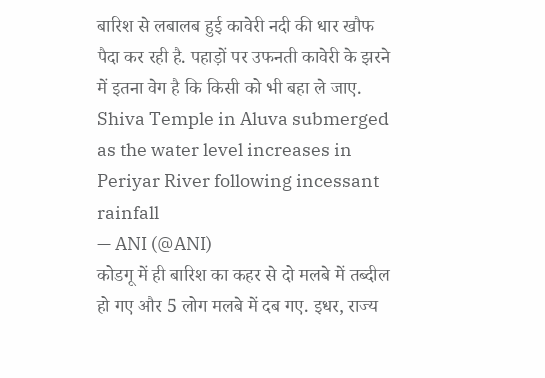बारिश से लबालब हुई कावेरी नदी की धार खौफ पैदा कर रही है. पहाड़ों पर उफनती कावेरी के झरने में इतना वेग है कि किसी को भी बहा ले जाए.
Shiva Temple in Aluva submerged as the water level increases in Periyar River following incessant rainfall
— ANI (@ANI)
कोडगू में ही बारिश का कहर से दो मलबे में तब्दील हो गए और 5 लोग मलबे में दब गए. इधर, राज्य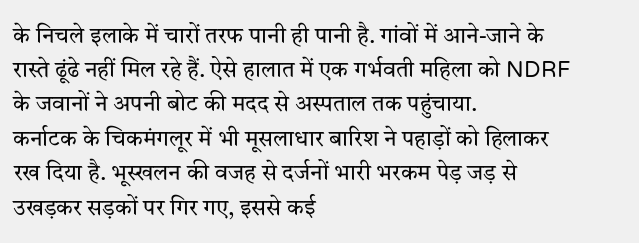के निचले इलाके में चारों तरफ पानी ही पानी है. गांवों में आने-जाने के रास्ते ढूंढे नहीं मिल रहे हैं. ऐसे हालात में एक गर्भवती महिला को NDRF के जवानों ने अपनी बोट की मदद से अस्पताल तक पहुंचाया.
कर्नाटक के चिकमंगलूर में भी मूसलाधार बारिश ने पहाड़ों को हिलाकर रख दिया है. भूस्खलन की वजह से दर्जनों भारी भरकम पेड़ जड़ से उखड़कर सड़कों पर गिर गए, इससे कई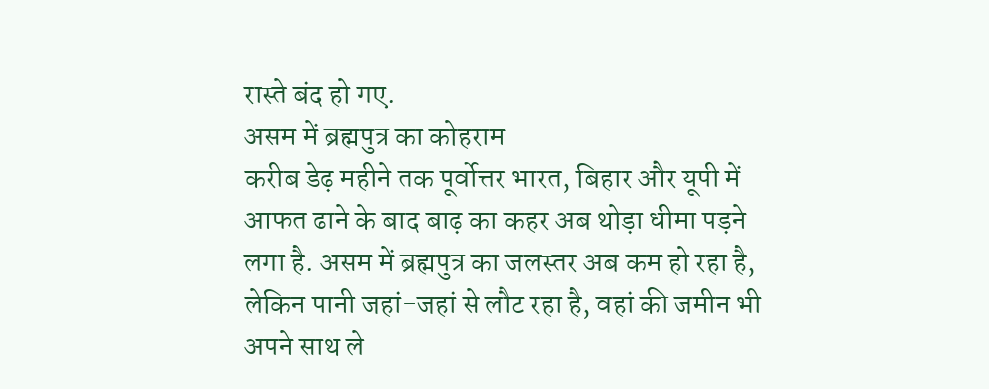रास्ते बंद हो गए.
असम में ब्रह्मपुत्र का कोहराम
करीब डेढ़ महीने तक पूर्वोत्तर भारत, बिहार और यूपी में आफत ढाने के बाद बाढ़ का कहर अब थोड़ा धीमा पड़ने लगा है. असम में ब्रह्मपुत्र का जलस्तर अब कम हो रहा है, लेकिन पानी जहां-जहां से लौट रहा है, वहां की जमीन भी अपने साथ ले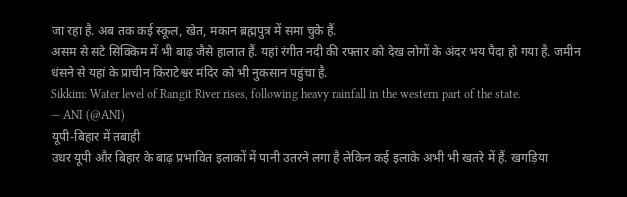जा रहा है. अब तक कई स्कूल, खेत, मकान ब्रह्मपुत्र में समा चुके हैं.
असम से सटे सिक्किम में भी बाढ़ जैसे हालात हैं. यहां रंगीत नदी की रफ्तार को देख लोगों के अंदर भय पैदा हो गया है. जमीन धंसने से यहां के प्राचीन किराटेश्वर मंदिर को भी नुकसान पहुंचा है.
Sikkim: Water level of Rangit River rises, following heavy rainfall in the western part of the state.
— ANI (@ANI)
यूपी-बिहार में तबाही
उधर यूपी और बिहार के बाढ़ प्रभावित इलाकों में पानी उतरने लगा है लेकिन कई इलाके अभी भी खतरे में हैं. खगड़िया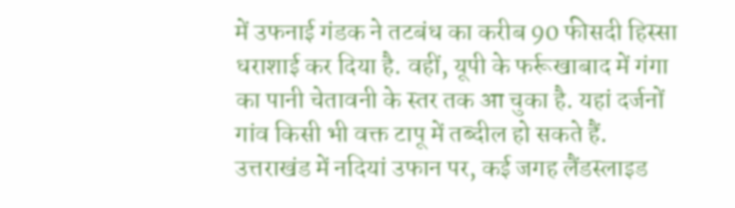में उफनाई गंडक ने तटबंध का करीब 90 फीसदी हिस्सा धराशाई कर दिया है. वहीं, यूपी के फर्रूखाबाद में गंगा का पानी चेतावनी के स्तर तक आ चुका है. यहां दर्जनों गांव किसी भी वक्त टापू में तब्दील हो सकते हैं.
उत्तराखंड में नदियां उफान पर, कई जगह लैंडस्लाइड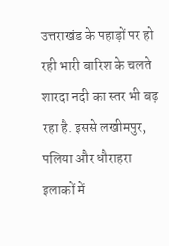उत्तराखंड के पहाड़ों पर हो रही भारी बारिश के चलते शारदा नदी का स्तर भी बढ़ रहा है. इससे लखीमपुर, पलिया और धौराहरा इलाकों में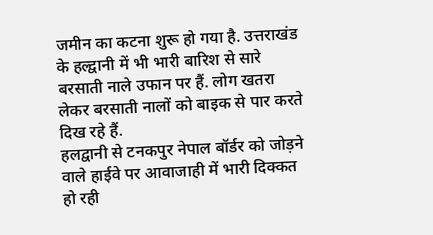जमीन का कटना शुरू हो गया है. उत्तराखंड के हल्द्वानी में भी भारी बारिश से सारे बरसाती नाले उफान पर हैं. लोग खतरा लेकर बरसाती नालों को बाइक से पार करते दिख रहे हैं.
हलद्वानी से टनकपुर नेपाल बॉर्डर को जोड़ने वाले हाईवे पर आवाजाही में भारी दिक्कत हो रही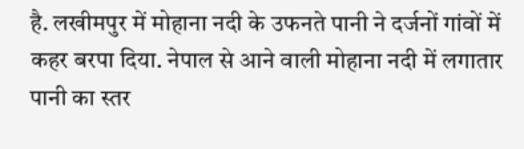है. लखीमपुर में मोहाना नदी के उफनते पानी ने दर्जनों गांवों में कहर बरपा दिया. नेपाल से आने वाली मोहाना नदी में लगातार पानी का स्तर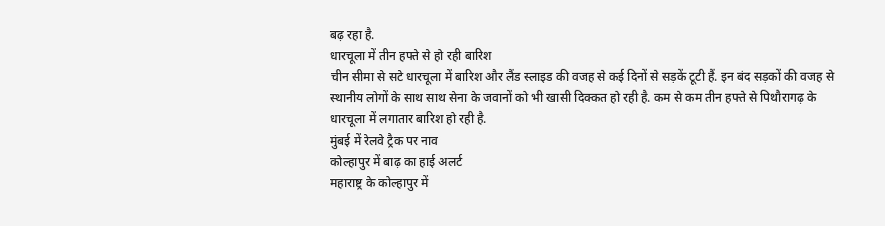बढ़ रहा है.
धारचूला में तीन हफ्ते से हो रही बारिश
चीन सीमा से सटे धारचूला में बारिश और लैंड स्लाइड की वजह से कई दिनों से सड़कें टूटी हैं. इन बंद सड़कों की वजह से स्थानीय लोगों के साथ साथ सेना के जवानों को भी खासी दिक्कत हो रही है. कम से कम तीन हफ्ते से पिथौरागढ़ के धारचूला में लगातार बारिश हो रही है.
मुंबई में रेलवे ट्रैक पर नाव
कोल्हापुर में बाढ़ का हाई अलर्ट
महाराष्ट्र के कोल्हापुर में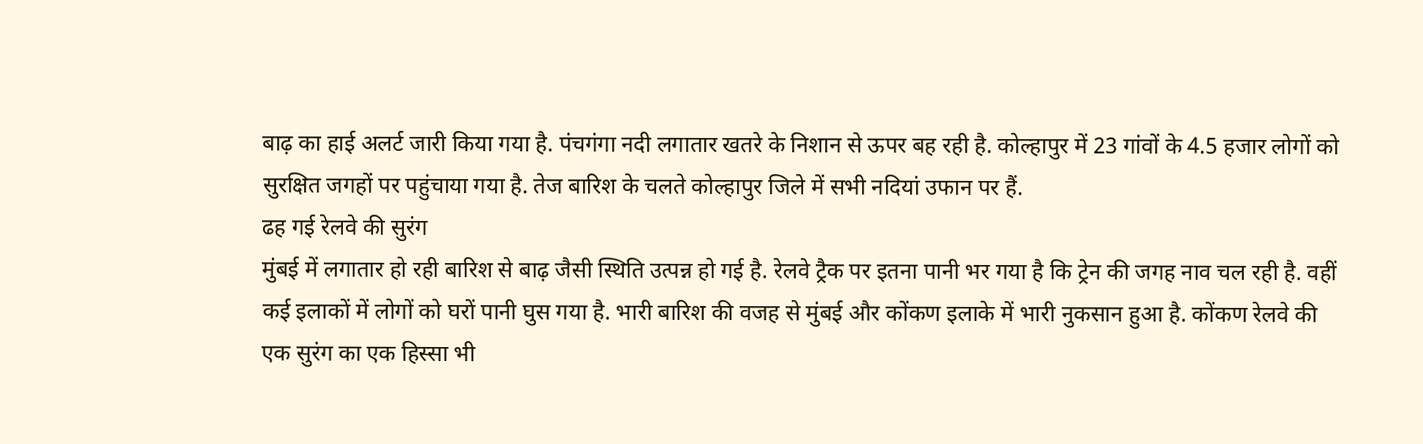बाढ़ का हाई अलर्ट जारी किया गया है. पंचगंगा नदी लगातार खतरे के निशान से ऊपर बह रही है. कोल्हापुर में 23 गांवों के 4.5 हजार लोगों को सुरक्षित जगहों पर पहुंचाया गया है. तेज बारिश के चलते कोल्हापुर जिले में सभी नदियां उफान पर हैं.
ढह गई रेलवे की सुरंग
मुंबई में लगातार हो रही बारिश से बाढ़ जैसी स्थिति उत्पन्न हो गई है. रेलवे ट्रैक पर इतना पानी भर गया है कि ट्रेन की जगह नाव चल रही है. वहीं कई इलाकों में लोगों को घरों पानी घुस गया है. भारी बारिश की वजह से मुंबई और कोंकण इलाके में भारी नुकसान हुआ है. कोंकण रेलवे की एक सुरंग का एक हिस्सा भी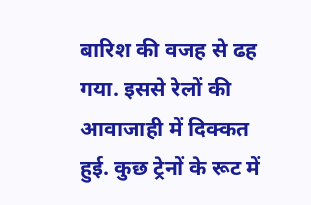बारिश की वजह से ढह गया. इससे रेलों की आवाजाही में दिक्कत हुई. कुछ ट्रेनों के रूट में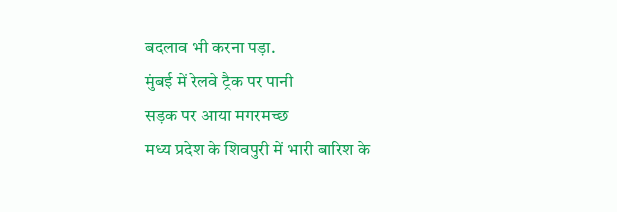बदलाव भी करना पड़ा.
मुंबई में रेलवे ट्रैक पर पानी
सड़क पर आया मगरमच्छ
मध्य प्रदेश के शिवपुरी में भारी बारिश के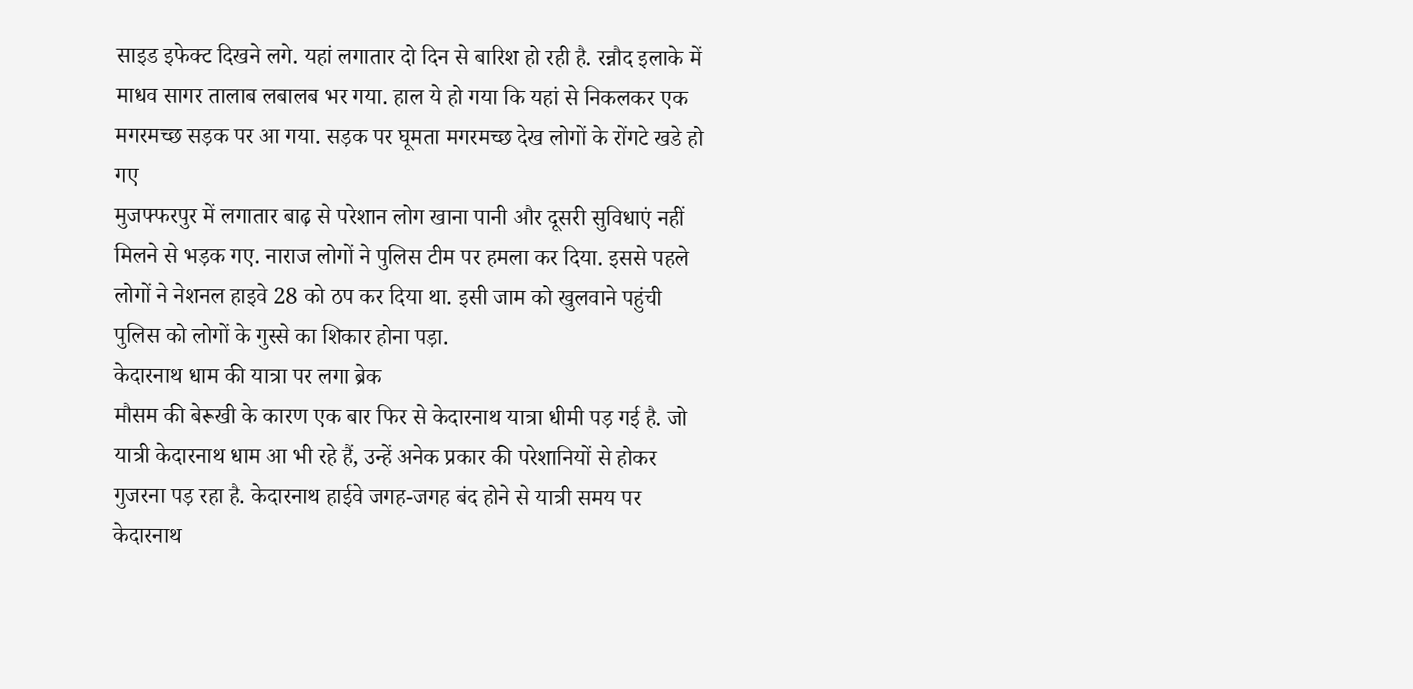साइड इफेक्ट दिखने लगे. यहां लगातार दो दिन से बारिश हो रही है. रन्नौद इलाके में माधव सागर तालाब लबालब भर गया. हाल ये हो गया कि यहां से निकलकर एक मगरमच्छ सड़क पर आ गया. सड़क पर घूमता मगरमच्छ देख लोगों के रोंगटे खडे हो गए
मुजफ्फरपुर में लगातार बाढ़ से परेशान लोग खाना पानी और दूसरी सुविधाएं नहीं मिलने से भड़क गए. नाराज लोगों ने पुलिस टीम पर हमला कर दिया. इससे पहले लोगों ने नेशनल हाइवे 28 को ठप कर दिया था. इसी जाम को खुलवाने पहुंची पुलिस को लोगों के गुस्से का शिकार होना पड़ा.
केदारनाथ धाम की यात्रा पर लगा ब्रेक
मौसम की बेरूखी के कारण एक बार फिर से केदारनाथ यात्रा धीमी पड़ गई है. जो यात्री केदारनाथ धाम आ भी रहे हैं, उन्हें अनेक प्रकार की परेशानियों से होकर गुजरना पड़ रहा है. केदारनाथ हाईवे जगह-जगह बंद होने से यात्री समय पर केदारनाथ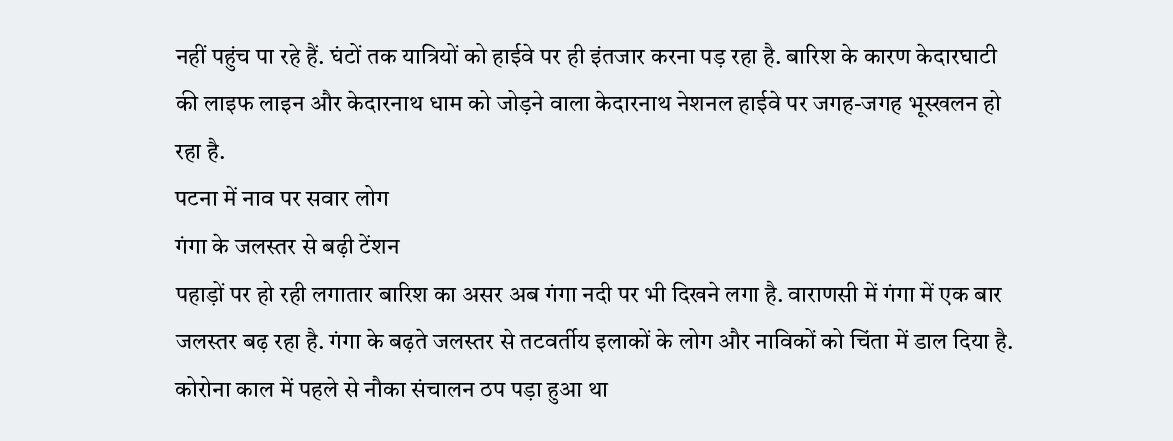नहीं पहुंच पा रहे हैं. घंटों तक यात्रियों को हाईवे पर ही इंतजार करना पड़ रहा है. बारिश के कारण केदारघाटी की लाइफ लाइन और केदारनाथ धाम को जोड़ने वाला केदारनाथ नेशनल हाईवे पर जगह-जगह भूस्खलन हो रहा है.
पटना में नाव पर सवार लोग
गंगा के जलस्तर से बढ़ी टेंशन
पहाड़ों पर हो रही लगातार बारिश का असर अब गंगा नदी पर भी दिखने लगा है. वाराणसी में गंगा में एक बार जलस्तर बढ़ रहा है. गंगा के बढ़ते जलस्तर से तटवर्तीय इलाकों के लोग और नाविकों को चिंता में डाल दिया है. कोरोना काल में पहले से नौका संचालन ठप पड़ा हुआ था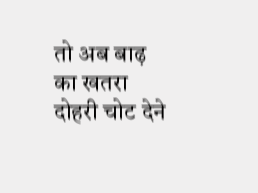तो अब बाढ़ का खतरा दोहरी चोट देने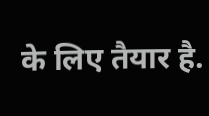के लिए तैयार है.